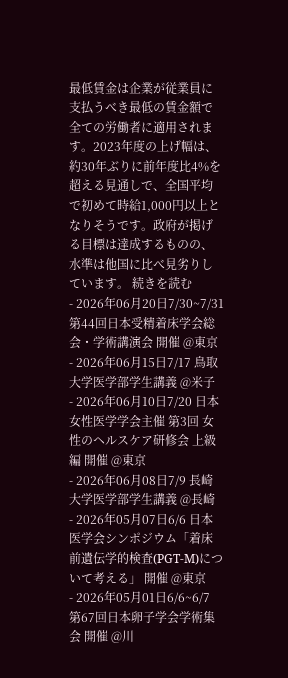最低賃金は企業が従業員に支払うべき最低の賃金額で全ての労働者に適用されます。2023年度の上げ幅は、約30年ぶりに前年度比4%を超える見通しで、全国平均で初めて時給1,000円以上となりそうです。政府が掲げる目標は達成するものの、水準は他国に比べ見劣りしています。 続きを読む
- 2026年06月20日7/30~7/31 第44回日本受精着床学会総会・学術講演会 開催 @東京
- 2026年06月15日7/17 鳥取大学医学部学生講義 @米子
- 2026年06月10日7/20 日本女性医学学会主催 第3回 女性のヘルスケア研修会 上級編 開催 @東京
- 2026年06月08日7/9 長崎大学医学部学生講義 @長崎
- 2026年05月07日6/6 日本医学会シンポジウム「着床前遺伝学的検査(PGT-M)について考える」 開催 @東京
- 2026年05月01日6/6~6/7 第67回日本卵子学会学術集会 開催 @川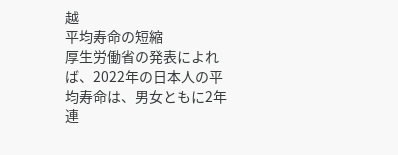越
平均寿命の短縮
厚生労働省の発表によれば、2022年の日本人の平均寿命は、男女ともに2年連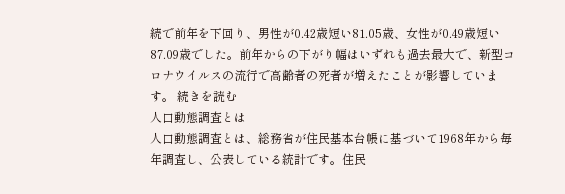続で前年を下回り、男性が0.42歳短い81.05歳、女性が0.49歳短い87.09歳でした。前年からの下がり幅はいずれも過去最大で、新型コロナウイルスの流行で高齢者の死者が増えたことが影響しています。 続きを読む
人口動態調査とは
人口動態調査とは、総務省が住民基本台帳に基づいて1968年から毎年調査し、公表している統計です。住民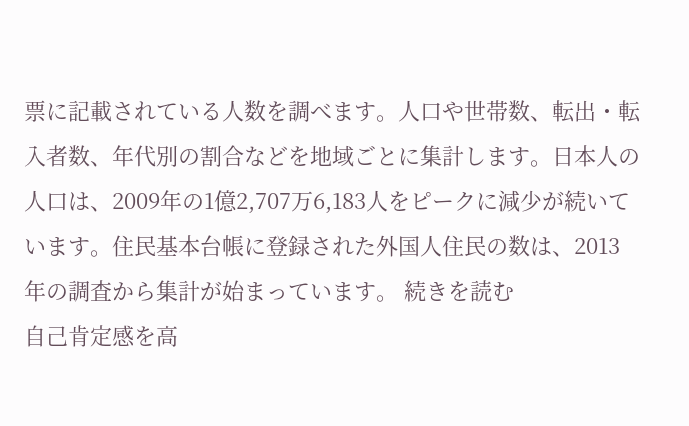票に記載されている人数を調べます。人口や世帯数、転出・転入者数、年代別の割合などを地域ごとに集計します。日本人の人口は、2009年の1億2,707万6,183人をピークに減少が続いています。住民基本台帳に登録された外国人住民の数は、2013年の調査から集計が始まっています。 続きを読む
自己肯定感を高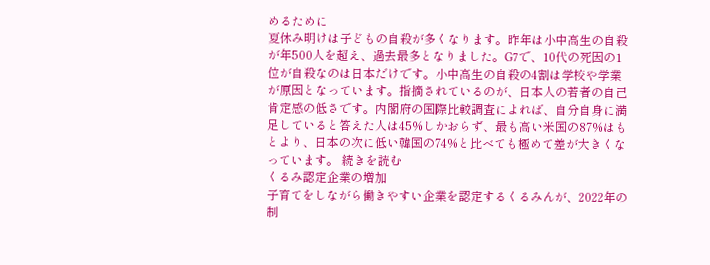めるために
夏休み明けは子どもの自殺が多くなります。昨年は小中高生の自殺が年500人を超え、過去最多となりました。G7で、10代の死因の1位が自殺なのは日本だけです。小中高生の自殺の4割は学校や学業が原因となっています。指摘されているのが、日本人の若者の自己肯定感の低さです。内閣府の国際比較調査によれば、自分自身に満足していると答えた人は45%しかおらず、最も高い米国の87%はもとより、日本の次に低い韓国の74%と比べても極めて差が大きくなっています。 続きを読む
くるみ認定企業の増加
子育てをしながら働きやすい企業を認定するくるみんが、2022年の制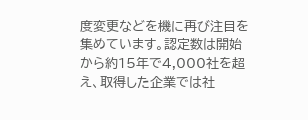度変更などを機に再び注目を集めています。認定数は開始から約15年で4,000社を超え、取得した企業では社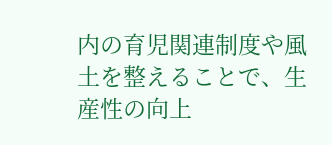内の育児関連制度や風土を整えることで、生産性の向上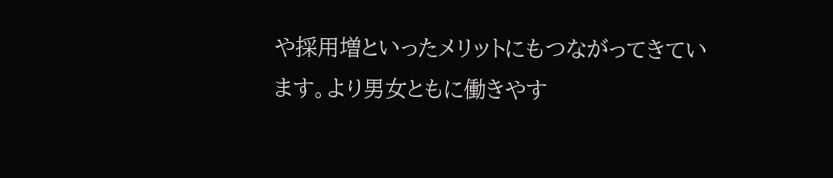や採用増といったメリットにもつながってきています。より男女ともに働きやす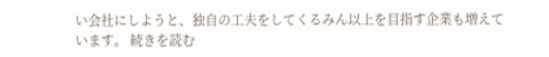い会社にしようと、独自の工夫をしてくるみん以上を目指す企業も増えています。 続きを読む